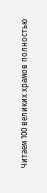Читаем 100 великих храмов полностью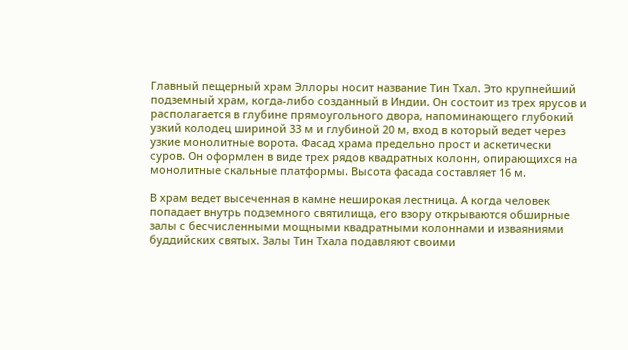Главный пещерный храм Эллоры носит название Тин Тхал. Это крупнейший подземный храм, когда-либо созданный в Индии. Он состоит из трех ярусов и располагается в глубине прямоугольного двора, напоминающего глубокий узкий колодец шириной 33 м и глубиной 20 м, вход в который ведет через узкие монолитные ворота. Фасад храма предельно прост и аскетически суров. Он оформлен в виде трех рядов квадратных колонн, опирающихся на монолитные скальные платформы. Высота фасада составляет 16 м.

В храм ведет высеченная в камне неширокая лестница. А когда человек попадает внутрь подземного святилища, его взору открываются обширные залы с бесчисленными мощными квадратными колоннами и изваяниями буддийских святых. Залы Тин Тхала подавляют своими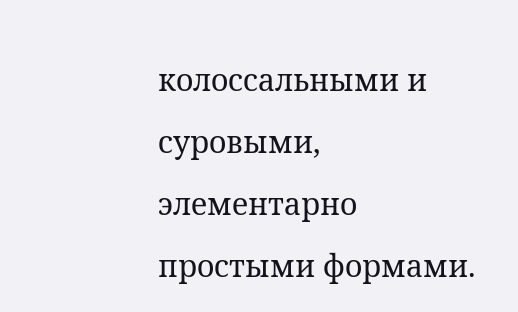колоссальными и суровыми, элементарно простыми формами.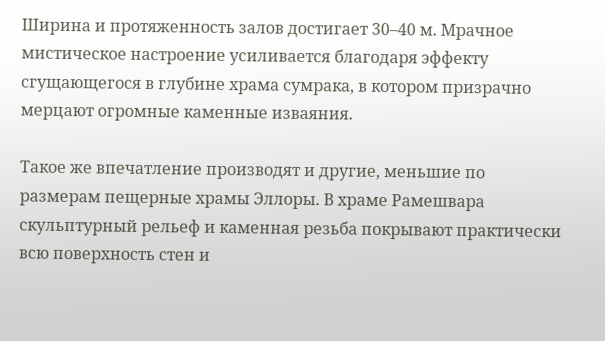Ширина и протяженность залов достигает 30–40 м. Мрачное мистическое настроение усиливается благодаря эффекту сгущающегося в глубине храма сумрака, в котором призрачно мерцают огромные каменные изваяния.

Такое же впечатление производят и другие, меньшие по размерам пещерные храмы Эллоры. В храме Рамешвара скульптурный рельеф и каменная резьба покрывают практически всю поверхность стен и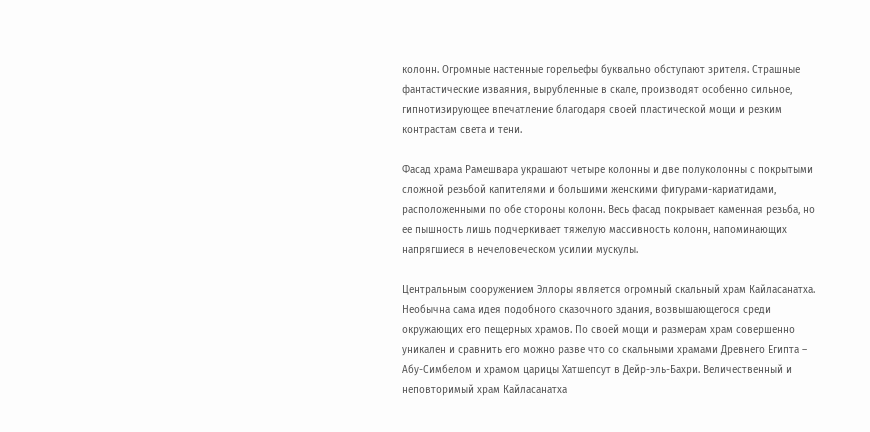колонн. Огромные настенные горельефы буквально обступают зрителя. Страшные фантастические изваяния, вырубленные в скале, производят особенно сильное, гипнотизирующее впечатление благодаря своей пластической мощи и резким контрастам света и тени.

Фасад храма Рамешвара украшают четыре колонны и две полуколонны с покрытыми сложной резьбой капителями и большими женскими фигурами-кариатидами, расположенными по обе стороны колонн. Весь фасад покрывает каменная резьба, но ее пышность лишь подчеркивает тяжелую массивность колонн, напоминающих напрягшиеся в нечеловеческом усилии мускулы.

Центральным сооружением Эллоры является огромный скальный храм Кайласанатха. Необычна сама идея подобного сказочного здания, возвышающегося среди окружающих его пещерных храмов. По своей мощи и размерам храм совершенно уникален и сравнить его можно разве что со скальными храмами Древнего Египта – Абу-Симбелом и храмом царицы Хатшепсут в Дейр-эль-Бахри. Величественный и неповторимый храм Кайласанатха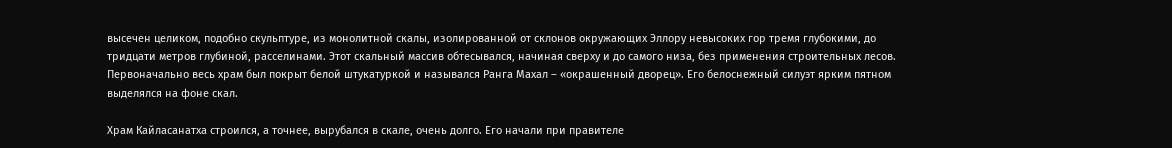высечен целиком, подобно скульптуре, из монолитной скалы, изолированной от склонов окружающих Эллору невысоких гор тремя глубокими, до тридцати метров глубиной, расселинами. Этот скальный массив обтесывался, начиная сверху и до самого низа, без применения строительных лесов. Первоначально весь храм был покрыт белой штукатуркой и назывался Ранга Махал – «окрашенный дворец». Его белоснежный силуэт ярким пятном выделялся на фоне скал.

Храм Кайласанатха строился, а точнее, вырубался в скале, очень долго. Его начали при правителе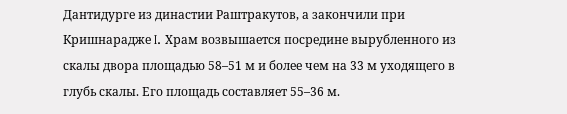Дантидурге из династии Раштракутов, а закончили при Кришнарадже I. Храм возвышается посредине вырубленного из скалы двора площадью 58–51 м и более чем на 33 м уходящего в глубь скалы. Его площадь составляет 55–36 м.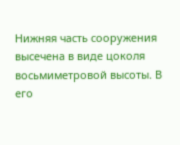Нижняя часть сооружения высечена в виде цоколя восьмиметровой высоты. В его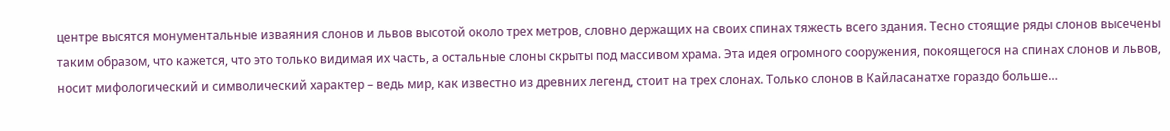центре высятся монументальные изваяния слонов и львов высотой около трех метров, словно держащих на своих спинах тяжесть всего здания. Тесно стоящие ряды слонов высечены таким образом, что кажется, что это только видимая их часть, а остальные слоны скрыты под массивом храма. Эта идея огромного сооружения, покоящегося на спинах слонов и львов, носит мифологический и символический характер – ведь мир, как известно из древних легенд, стоит на трех слонах. Только слонов в Кайласанатхе гораздо больше…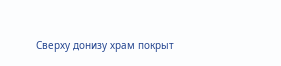Сверху донизу храм покрыт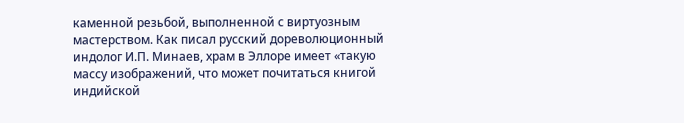каменной резьбой, выполненной с виртуозным мастерством. Как писал русский дореволюционный индолог И.П. Минаев, храм в Эллоре имеет «такую массу изображений, что может почитаться книгой индийской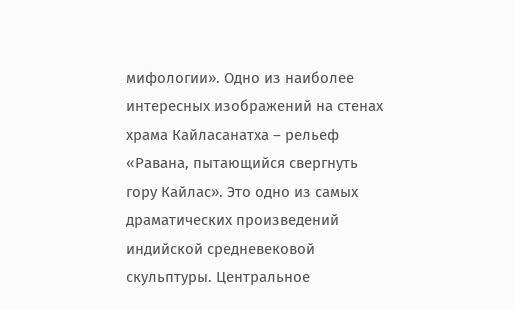мифологии». Одно из наиболее интересных изображений на стенах храма Кайласанатха – рельеф «Равана, пытающийся свергнуть гору Кайлас». Это одно из самых драматических произведений индийской средневековой скульптуры. Центральное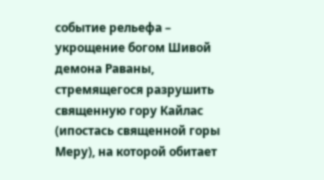событие рельефа – укрощение богом Шивой демона Раваны, стремящегося разрушить священную гору Кайлас (ипостась священной горы Меру), на которой обитает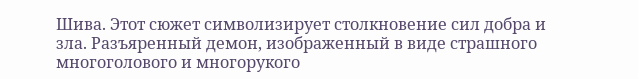Шива. Этот сюжет символизирует столкновение сил добра и зла. Разъяренный демон, изображенный в виде страшного многоголового и многорукого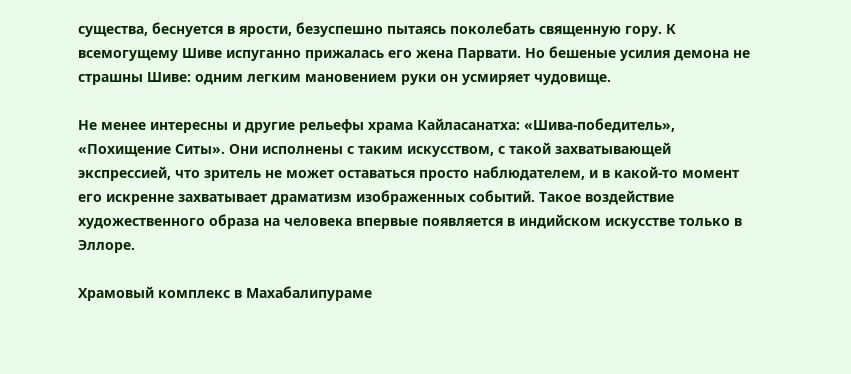существа, беснуется в ярости, безуспешно пытаясь поколебать священную гору. К всемогущему Шиве испуганно прижалась его жена Парвати. Но бешеные усилия демона не страшны Шиве: одним легким мановением руки он усмиряет чудовище.

Не менее интересны и другие рельефы храма Кайласанатха: «Шива-победитель», «Похищение Ситы». Они исполнены с таким искусством, с такой захватывающей экспрессией, что зритель не может оставаться просто наблюдателем, и в какой-то момент его искренне захватывает драматизм изображенных событий. Такое воздействие художественного образа на человека впервые появляется в индийском искусстве только в Эллоре.

Храмовый комплекс в Махабалипураме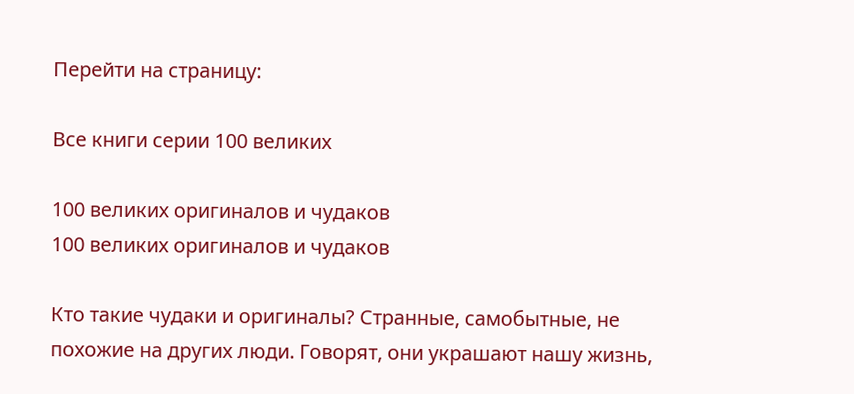Перейти на страницу:

Все книги серии 100 великих

100 великих оригиналов и чудаков
100 великих оригиналов и чудаков

Кто такие чудаки и оригиналы? Странные, самобытные, не похожие на других люди. Говорят, они украшают нашу жизнь,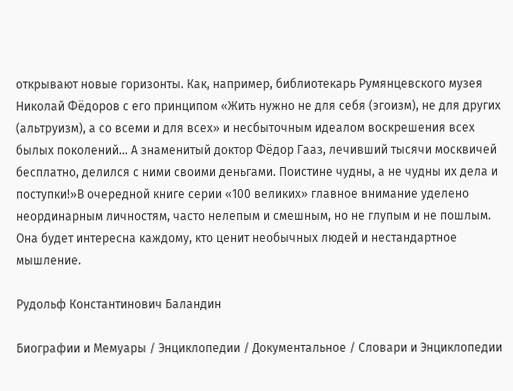открывают новые горизонты. Как, например, библиотекарь Румянцевского музея Николай Фёдоров с его принципом «Жить нужно не для себя (эгоизм), не для других (альтруизм), а со всеми и для всех» и несбыточным идеалом воскрешения всех былых поколений… А знаменитый доктор Фёдор Гааз, лечивший тысячи москвичей бесплатно, делился с ними своими деньгами. Поистине чудны, а не чудны их дела и поступки!»В очередной книге серии «100 великих» главное внимание уделено неординарным личностям, часто нелепым и смешным, но не глупым и не пошлым. Она будет интересна каждому, кто ценит необычных людей и нестандартное мышление.

Рудольф Константинович Баландин

Биографии и Мемуары / Энциклопедии / Документальное / Словари и Энциклопедии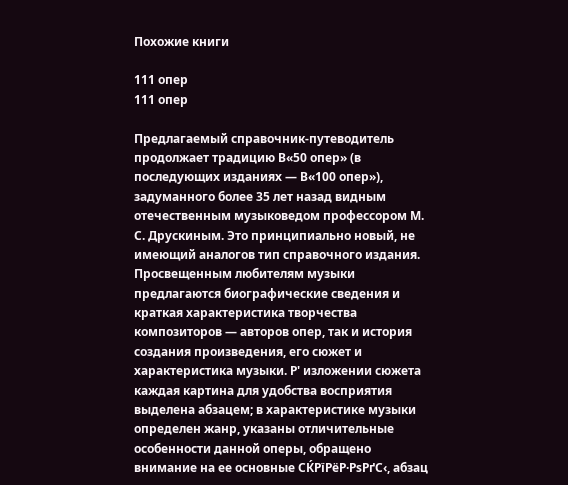Похожие книги

111 опер
111 опер

Предлагаемый справочник-путеводитель продолжает традицию В«50 опер» (в последующих изданиях — В«100 опер»), задуманного более 35 лет назад видным отечественным музыковедом профессором М. С. Друскиным. Это принципиально новый, не имеющий аналогов тип справочного издания. Просвещенным любителям музыки предлагаются биографические сведения и краткая характеристика творчества композиторов — авторов опер, так и история создания произведения, его сюжет и характеристика музыки. Р' изложении сюжета каждая картина для удобства восприятия выделена абзацем; в характеристике музыки определен жанр, указаны отличительные особенности данной оперы, обращено внимание на ее основные СЌРїРёР·РѕРґС‹, абзац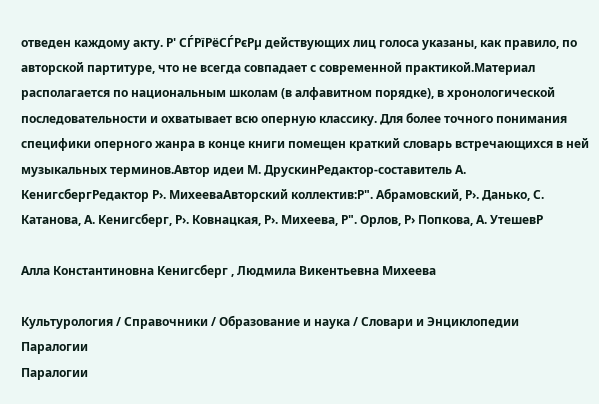отведен каждому акту. Р' СЃРїРёСЃРєРµ действующих лиц голоса указаны, как правило, по авторской партитуре, что не всегда совпадает с современной практикой.Материал располагается по национальным школам (в алфавитном порядке), в хронологической последовательности и охватывает всю оперную классику. Для более точного понимания специфики оперного жанра в конце книги помещен краткий словарь встречающихся в ней музыкальных терминов.Автор идеи М. ДрускинРедактор-составитель А. КенигсбергРедактор Р›. МихееваАвторский коллектив:Р". Абрамовский, Р›. Данько, С. Катанова, А. Кенигсберг, Р›. Ковнацкая, Р›. Михеева, Р". Орлов, Р› Попкова, А. УтешевР

Алла Константиновна Кенигсберг , Людмила Викентьевна Михеева

Культурология / Справочники / Образование и наука / Словари и Энциклопедии
Паралогии
Паралогии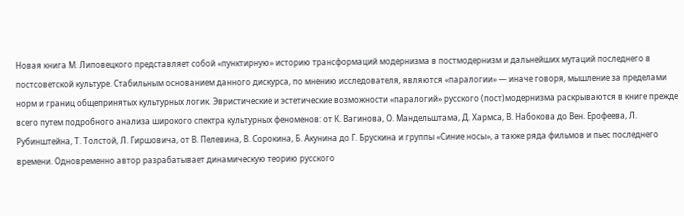Новая книга М. Липовецкого представляет собой «пунктирную» историю трансформаций модернизма в постмодернизм и дальнейших мутаций последнего в постсоветской культуре. Стабильным основанием данного дискурса, по мнению исследователя, являются «паралогии» — иначе говоря, мышление за пределами норм и границ общепринятых культурных логик. Эвристические и эстетические возможности «паралогий» русского (пост)модернизма раскрываются в книге прежде всего путем подробного анализа широкого спектра культурных феноменов: от К. Вагинова, О. Мандельштама, Д. Хармса, В. Набокова до Вен. Ерофеева, Л. Рубинштейна, Т. Толстой, Л. Гиршовича, от В. Пелевина, В. Сорокина, Б. Акунина до Г. Брускина и группы «Синие носы», а также ряда фильмов и пьес последнего времени. Одновременно автор разрабатывает динамическую теорию русского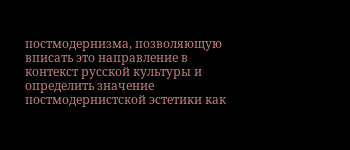постмодернизма, позволяющую вписать это направление в контекст русской культуры и определить значение постмодернистской эстетики как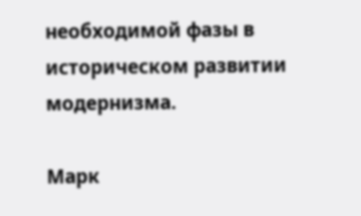необходимой фазы в историческом развитии модернизма.

Марк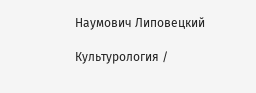Наумович Липовецкий

Культурология /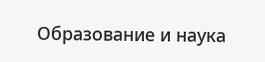Образование и наука